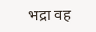भद्रा वह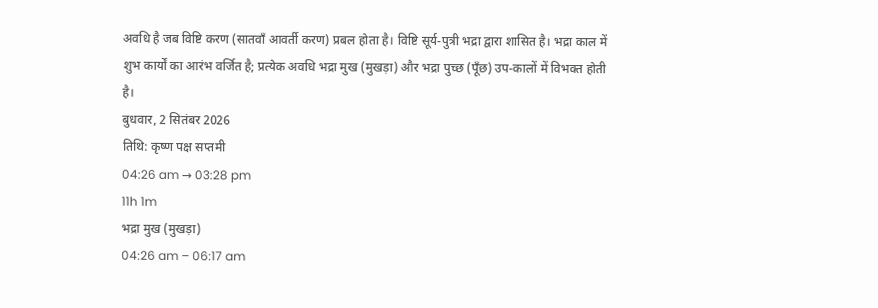अवधि है जब विष्टि करण (सातवाँ आवर्ती करण) प्रबल होता है। विष्टि सूर्य-पुत्री भद्रा द्वारा शासित है। भद्रा काल में शुभ कार्यों का आरंभ वर्जित है; प्रत्येक अवधि भद्रा मुख (मुखड़ा) और भद्रा पुच्छ (पूँछ) उप-कालों में विभक्त होती है।
बुधवार, 2 सितंबर 2026
तिथि: कृष्ण पक्ष सप्तमी
04:26 am → 03:28 pm
11h 1m
भद्रा मुख (मुखड़ा)
04:26 am – 06:17 am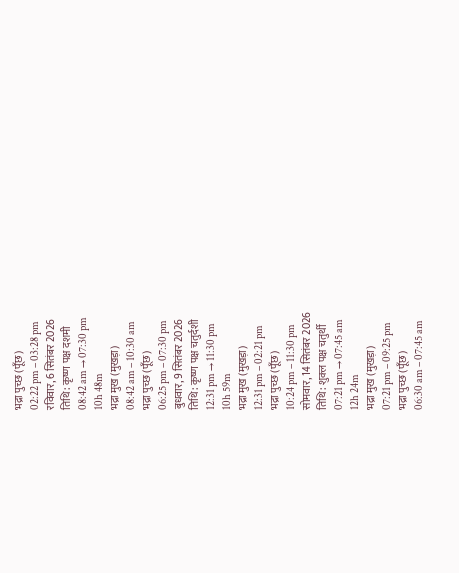भद्रा पुच्छ (पूँछ)
02:22 pm – 03:28 pm
रविवार, 6 सितंबर 2026
तिथि: कृष्ण पक्ष दशमी
08:42 am → 07:30 pm
10h 48m
भद्रा मुख (मुखड़ा)
08:42 am – 10:30 am
भद्रा पुच्छ (पूँछ)
06:25 pm – 07:30 pm
बुधवार, 9 सितंबर 2026
तिथि: कृष्ण पक्ष चतुर्दशी
12:31 pm → 11:30 pm
10h 59m
भद्रा मुख (मुखड़ा)
12:31 pm – 02:21 pm
भद्रा पुच्छ (पूँछ)
10:24 pm – 11:30 pm
सोमवार, 14 सितंबर 2026
तिथि: शुक्ल पक्ष चतुर्थी
07:21 pm → 07:45 am
12h 24m
भद्रा मुख (मुखड़ा)
07:21 pm – 09:25 pm
भद्रा पुच्छ (पूँछ)
06:30 am – 07:45 am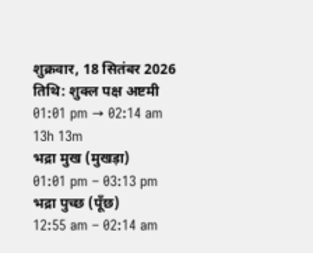शुक्रवार, 18 सितंबर 2026
तिथि: शुक्ल पक्ष अष्टमी
01:01 pm → 02:14 am
13h 13m
भद्रा मुख (मुखड़ा)
01:01 pm – 03:13 pm
भद्रा पुच्छ (पूँछ)
12:55 am – 02:14 am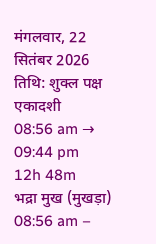मंगलवार, 22 सितंबर 2026
तिथि: शुक्ल पक्ष एकादशी
08:56 am → 09:44 pm
12h 48m
भद्रा मुख (मुखड़ा)
08:56 am –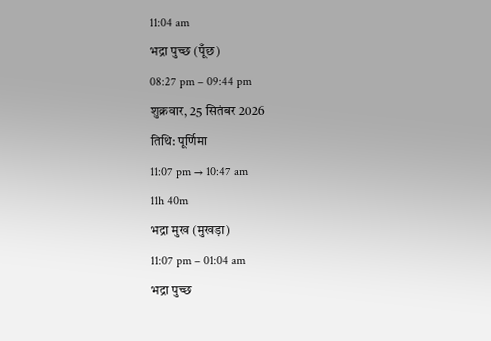11:04 am
भद्रा पुच्छ (पूँछ)
08:27 pm – 09:44 pm
शुक्रवार, 25 सितंबर 2026
तिथि: पूर्णिमा
11:07 pm → 10:47 am
11h 40m
भद्रा मुख (मुखड़ा)
11:07 pm – 01:04 am
भद्रा पुच्छ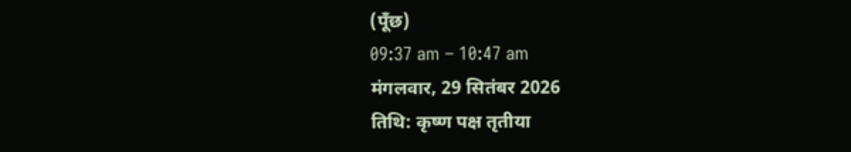(पूँछ)
09:37 am – 10:47 am
मंगलवार, 29 सितंबर 2026
तिथि: कृष्ण पक्ष तृतीया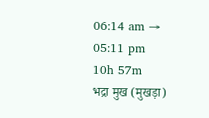06:14 am → 05:11 pm
10h 57m
भद्रा मुख (मुखड़ा)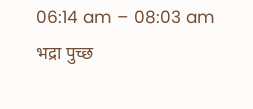06:14 am – 08:03 am
भद्रा पुच्छ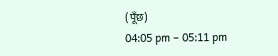(पूँछ)
04:05 pm – 05:11 pm